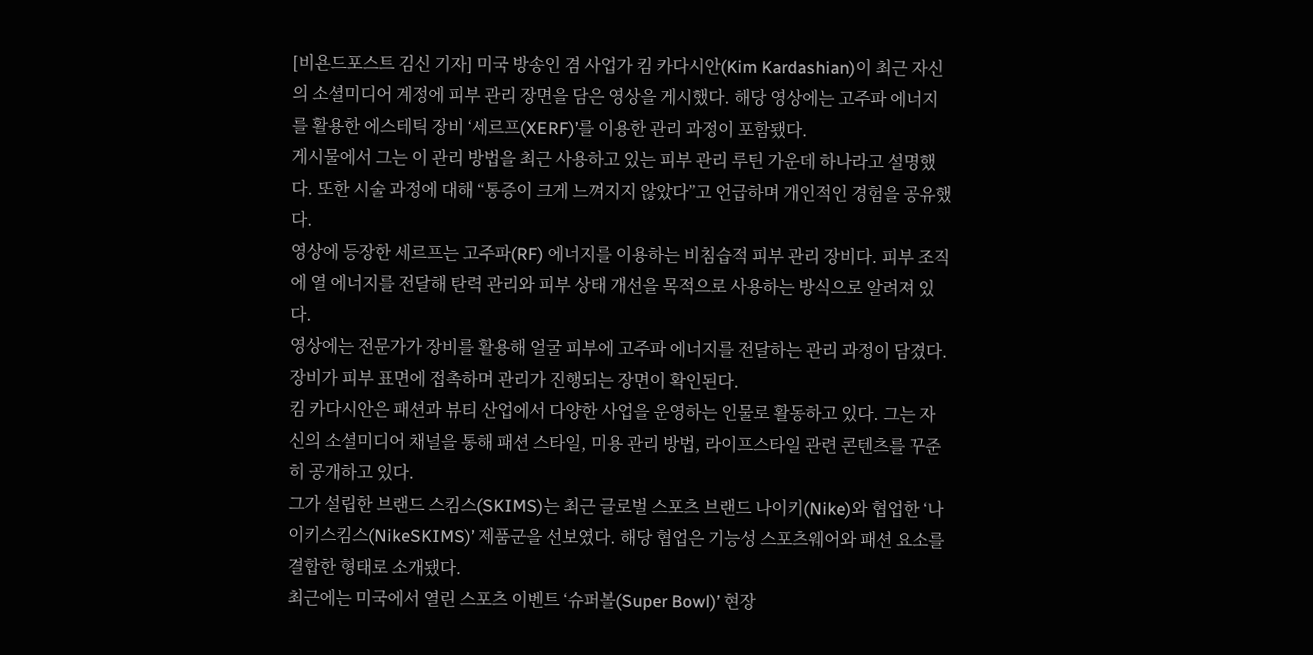[비욘드포스트 김신 기자] 미국 방송인 겸 사업가 킴 카다시안(Kim Kardashian)이 최근 자신의 소셜미디어 계정에 피부 관리 장면을 담은 영상을 게시했다. 해당 영상에는 고주파 에너지를 활용한 에스테틱 장비 ‘세르프(XERF)’를 이용한 관리 과정이 포함됐다.
게시물에서 그는 이 관리 방법을 최근 사용하고 있는 피부 관리 루틴 가운데 하나라고 설명했다. 또한 시술 과정에 대해 “통증이 크게 느껴지지 않았다”고 언급하며 개인적인 경험을 공유했다.
영상에 등장한 세르프는 고주파(RF) 에너지를 이용하는 비침습적 피부 관리 장비다. 피부 조직에 열 에너지를 전달해 탄력 관리와 피부 상태 개선을 목적으로 사용하는 방식으로 알려져 있다.
영상에는 전문가가 장비를 활용해 얼굴 피부에 고주파 에너지를 전달하는 관리 과정이 담겼다. 장비가 피부 표면에 접촉하며 관리가 진행되는 장면이 확인된다.
킴 카다시안은 패션과 뷰티 산업에서 다양한 사업을 운영하는 인물로 활동하고 있다. 그는 자신의 소셜미디어 채널을 통해 패션 스타일, 미용 관리 방법, 라이프스타일 관련 콘텐츠를 꾸준히 공개하고 있다.
그가 설립한 브랜드 스킴스(SKIMS)는 최근 글로벌 스포츠 브랜드 나이키(Nike)와 협업한 ‘나이키스킴스(NikeSKIMS)’ 제품군을 선보였다. 해당 협업은 기능성 스포츠웨어와 패션 요소를 결합한 형태로 소개됐다.
최근에는 미국에서 열린 스포츠 이벤트 ‘슈퍼볼(Super Bowl)’ 현장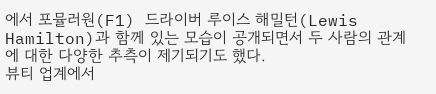에서 포뮬러원(F1) 드라이버 루이스 해밀턴(Lewis Hamilton)과 함께 있는 모습이 공개되면서 두 사람의 관계에 대한 다양한 추측이 제기되기도 했다.
뷰티 업계에서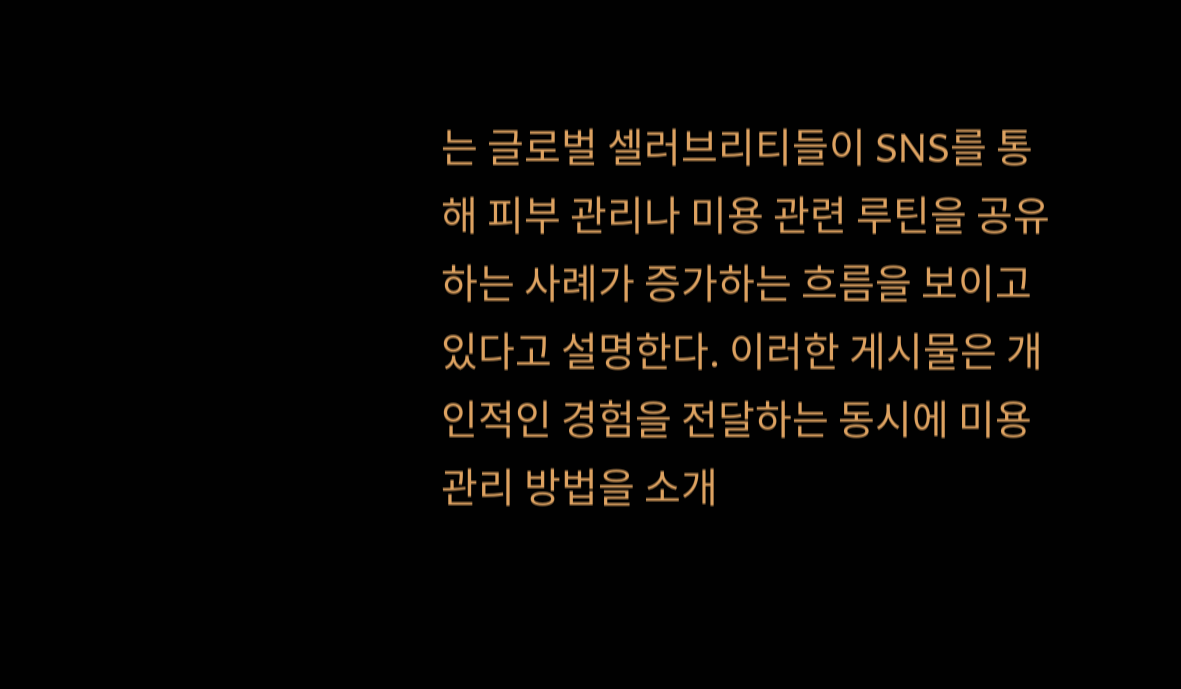는 글로벌 셀러브리티들이 SNS를 통해 피부 관리나 미용 관련 루틴을 공유하는 사례가 증가하는 흐름을 보이고 있다고 설명한다. 이러한 게시물은 개인적인 경험을 전달하는 동시에 미용 관리 방법을 소개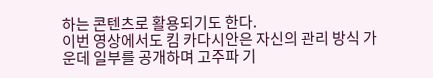하는 콘텐츠로 활용되기도 한다.
이번 영상에서도 킴 카다시안은 자신의 관리 방식 가운데 일부를 공개하며 고주파 기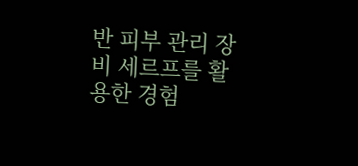반 피부 관리 장비 세르프를 활용한 경험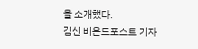을 소개했다.
김신 비욘드포스트 기자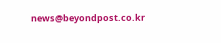news@beyondpost.co.kr